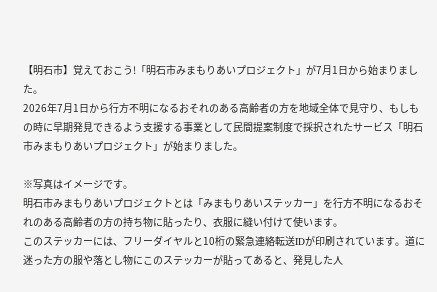【明石市】覚えておこう!「明石市みまもりあいプロジェクト」が7月1日から始まりました。
2026年7月1日から行方不明になるおそれのある高齢者の方を地域全体で見守り、もしもの時に早期発見できるよう支援する事業として民間提案制度で採択されたサービス「明石市みまもりあいプロジェクト」が始まりました。

※写真はイメージです。
明石市みまもりあいプロジェクトとは「みまもりあいステッカー」を行方不明になるおそれのある高齢者の方の持ち物に貼ったり、衣服に縫い付けて使います。
このステッカーには、フリーダイヤルと10桁の緊急連絡転送IDが印刷されています。道に迷った方の服や落とし物にこのステッカーが貼ってあると、発見した人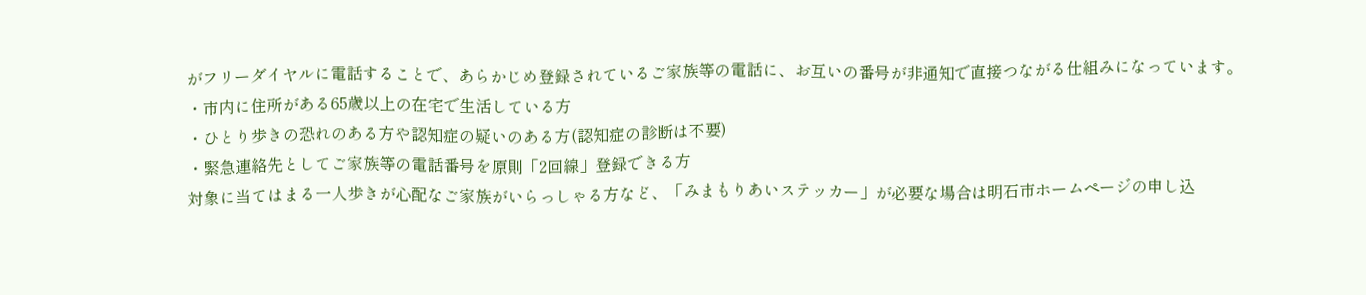がフリーダイヤルに電話することで、あらかじめ登録されているご家族等の電話に、お互いの番号が非通知で直接つながる仕組みになっています。
・市内に住所がある65歳以上の在宅で生活している方
・ひとり歩きの恐れのある方や認知症の疑いのある方(認知症の診断は不要)
・緊急連絡先としてご家族等の電話番号を原則「2回線」登録できる方
対象に当てはまる一人歩きが心配なご家族がいらっしゃる方など、「みまもりあいステッカー」が必要な場合は明石市ホームページの申し込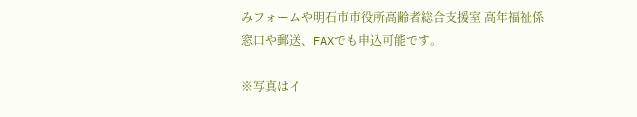みフォームや明石市市役所高齢者総合支援室 高年福祉係窓口や郵送、FAXでも申込可能です。

※写真はイ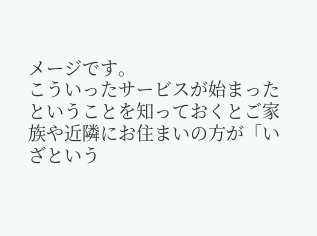メージです。
こういったサービスが始まったということを知っておくとご家族や近隣にお住まいの方が「いざという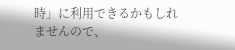時」に利用できるかもしれませんので、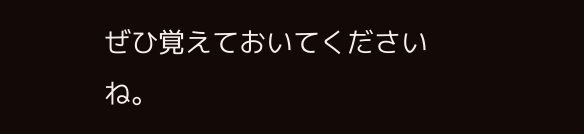ぜひ覚えておいてくださいね。